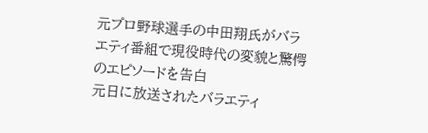元プロ野球選手の中田翔氏がバラエティ番組で現役時代の変貌と驚愕のエピソードを告白
元日に放送されたバラエティ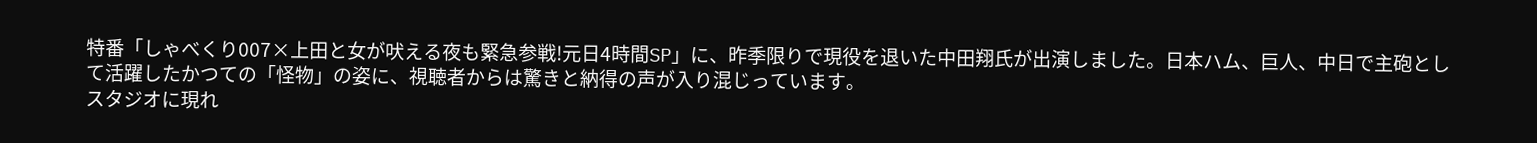特番「しゃべくり007×上田と女が吠える夜も緊急参戦!元日4時間SP」に、昨季限りで現役を退いた中田翔氏が出演しました。日本ハム、巨人、中日で主砲として活躍したかつての「怪物」の姿に、視聴者からは驚きと納得の声が入り混じっています。
スタジオに現れ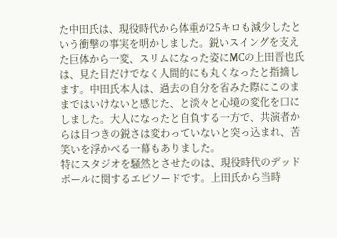た中田氏は、現役時代から体重が25キロも減少したという衝撃の事実を明かしました。鋭いスイングを支えた巨体から一変、スリムになった姿にMCの上田晋也氏は、見た目だけでなく人間的にも丸くなったと指摘します。中田氏本人は、過去の自分を省みた際にこのままではいけないと感じた、と淡々と心境の変化を口にしました。大人になったと自負する一方で、共演者からは目つきの鋭さは変わっていないと突っ込まれ、苦笑いを浮かべる一幕もありました。
特にスタジオを騒然とさせたのは、現役時代のデッドボールに関するエピソードです。上田氏から当時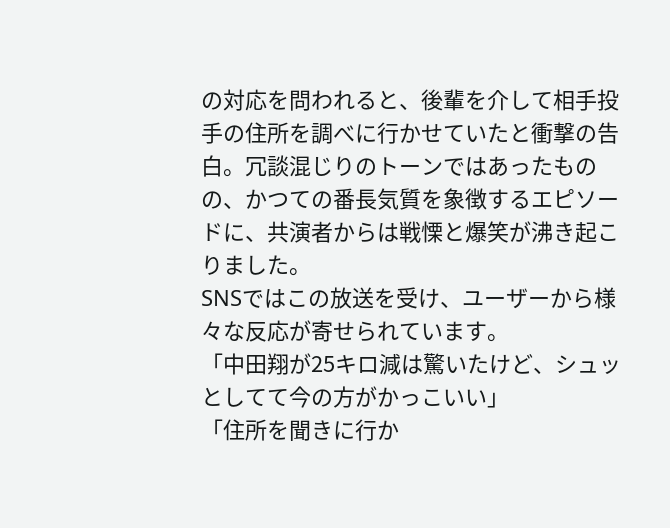の対応を問われると、後輩を介して相手投手の住所を調べに行かせていたと衝撃の告白。冗談混じりのトーンではあったものの、かつての番長気質を象徴するエピソードに、共演者からは戦慄と爆笑が沸き起こりました。
SNSではこの放送を受け、ユーザーから様々な反応が寄せられています。
「中田翔が25キロ減は驚いたけど、シュッとしてて今の方がかっこいい」
「住所を聞きに行か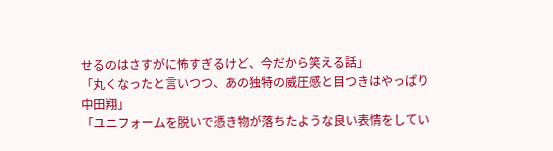せるのはさすがに怖すぎるけど、今だから笑える話」
「丸くなったと言いつつ、あの独特の威圧感と目つきはやっぱり中田翔」
「ユニフォームを脱いで憑き物が落ちたような良い表情をしてい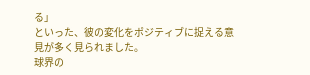る」
といった、彼の変化をポジティブに捉える意見が多く見られました。
球界の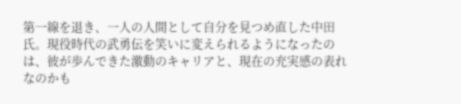第一線を退き、一人の人間として自分を見つめ直した中田氏。現役時代の武勇伝を笑いに変えられるようになったのは、彼が歩んできた激動のキャリアと、現在の充実感の表れなのかも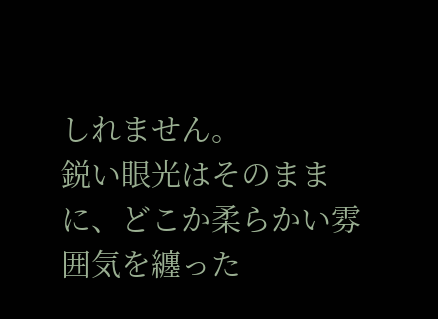しれません。
鋭い眼光はそのままに、どこか柔らかい雰囲気を纏った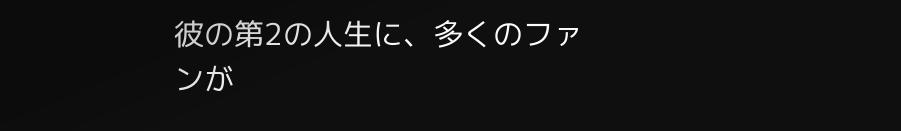彼の第2の人生に、多くのファンが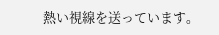熱い視線を送っています。